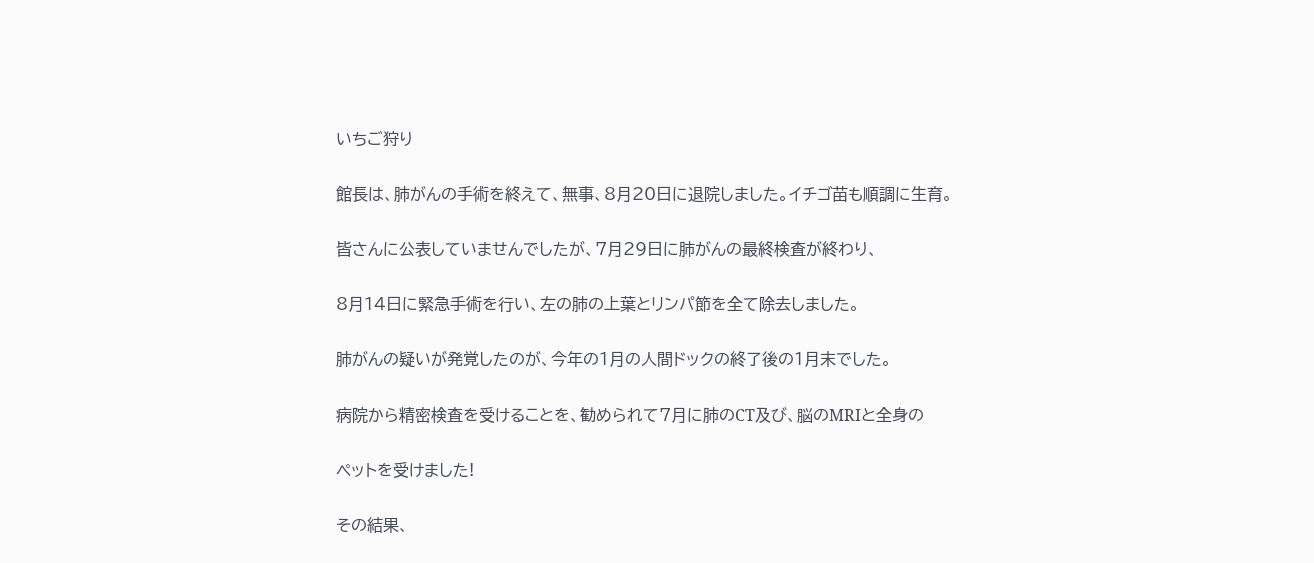いちご狩り

館長は、肺がんの手術を終えて、無事、8月20日に退院しました。イチゴ苗も順調に生育。

皆さんに公表していませんでしたが、7月29日に肺がんの最終検査が終わり、

8月14日に緊急手術を行い、左の肺の上葉とリンパ節を全て除去しました。

肺がんの疑いが発覚したのが、今年の1月の人間ドックの終了後の1月末でした。

病院から精密検査を受けることを、勧められて7月に肺のCT及び、脳のMRIと全身の

ペットを受けました!

その結果、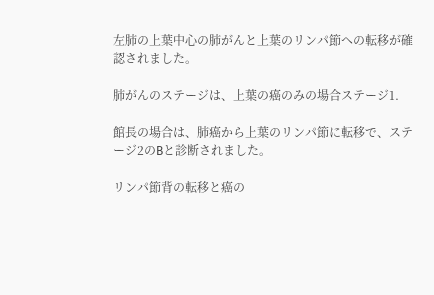左肺の上葉中心の肺がんと上葉のリンパ節への転移が確認されました。

肺がんのステージは、上葉の癌のみの場合ステージ1.

館長の場合は、肺癌から上葉のリンパ節に転移で、ステージ2のBと診断されました。

リンパ節背の転移と癌の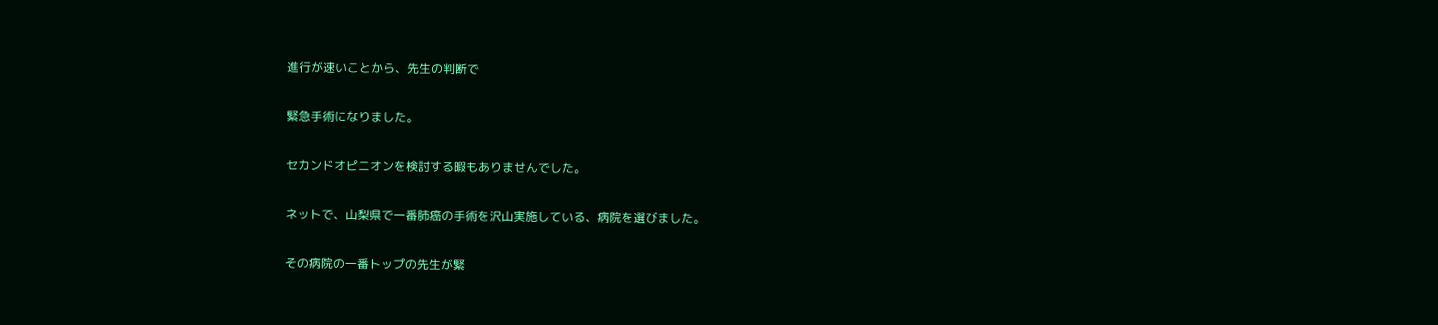進行が速いことから、先生の判断で

緊急手術になりました。

セカンドオピニオンを検討する暇もありませんでした。

ネットで、山梨県で一番肺癌の手術を沢山実施している、病院を選びました。

その病院の一番トップの先生が緊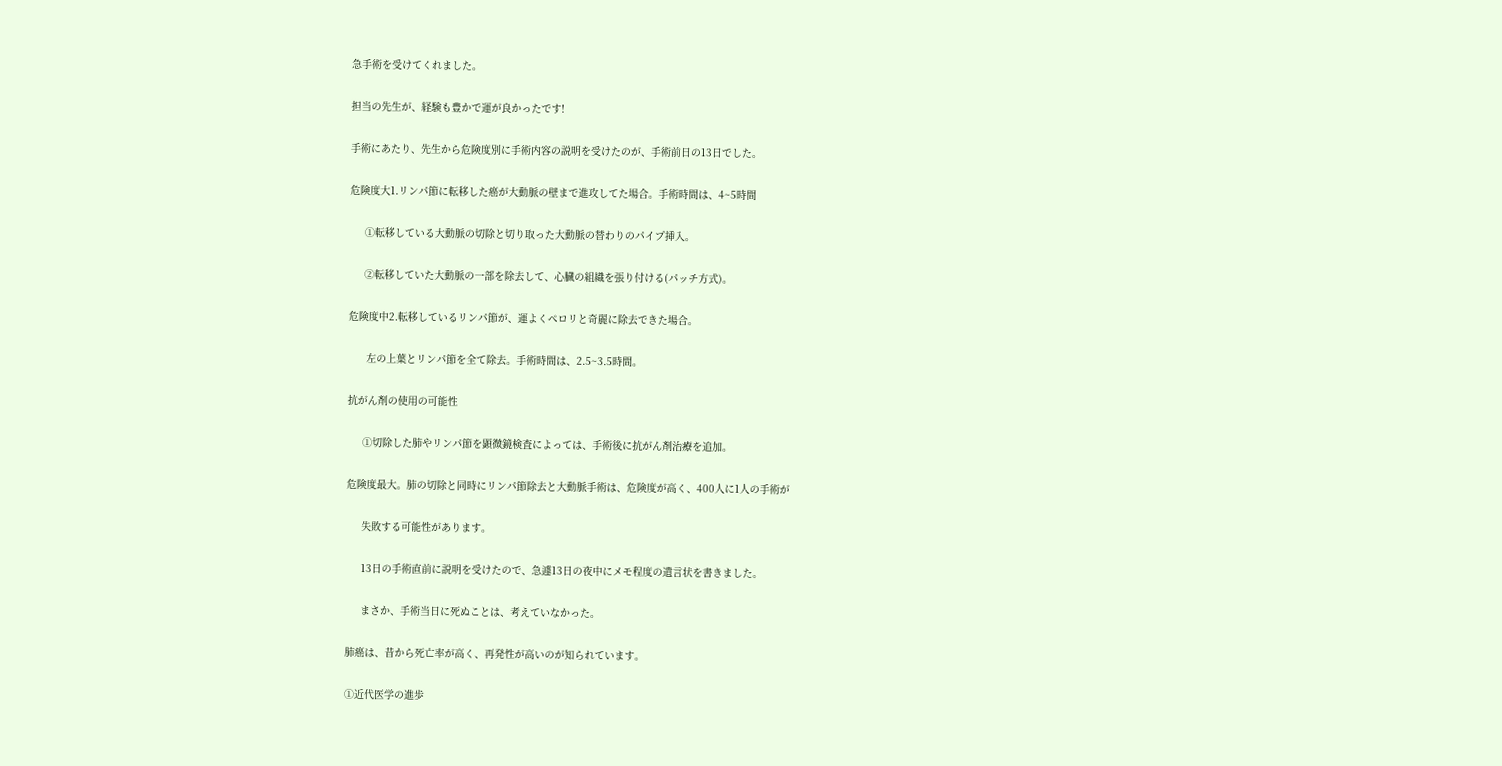急手術を受けてくれました。

担当の先生が、経験も豊かで運が良かったです!

手術にあたり、先生から危険度別に手術内容の説明を受けたのが、手術前日の13日でした。

危険度大1.リンパ節に転移した癌が大動脈の壁まで進攻してた場合。手術時間は、4~5時間

     ①転移している大動脈の切除と切り取った大動脈の替わりのパイプ挿入。

     ②転移していた大動脈の一部を除去して、心臓の組織を張り付ける(パッチ方式)。

危険度中2.転移しているリンパ節が、運よくペロリと奇麗に除去できた場合。

      左の上葉とリンパ節を全て除去。手術時間は、2.5~3.5時間。

抗がん剤の使用の可能性

     ①切除した肺やリンパ節を顕微鏡検査によっては、手術後に抗がん剤治療を追加。

危険度最大。肺の切除と同時にリンパ節除去と大動脈手術は、危険度が高く、400人に1人の手術が

     失敗する可能性があります。

     13日の手術直前に説明を受けたので、急遽13日の夜中にメモ程度の遺言状を書きました。

     まさか、手術当日に死ぬことは、考えていなかった。

肺癌は、昔から死亡率が高く、再発性が高いのが知られています。

①近代医学の進歩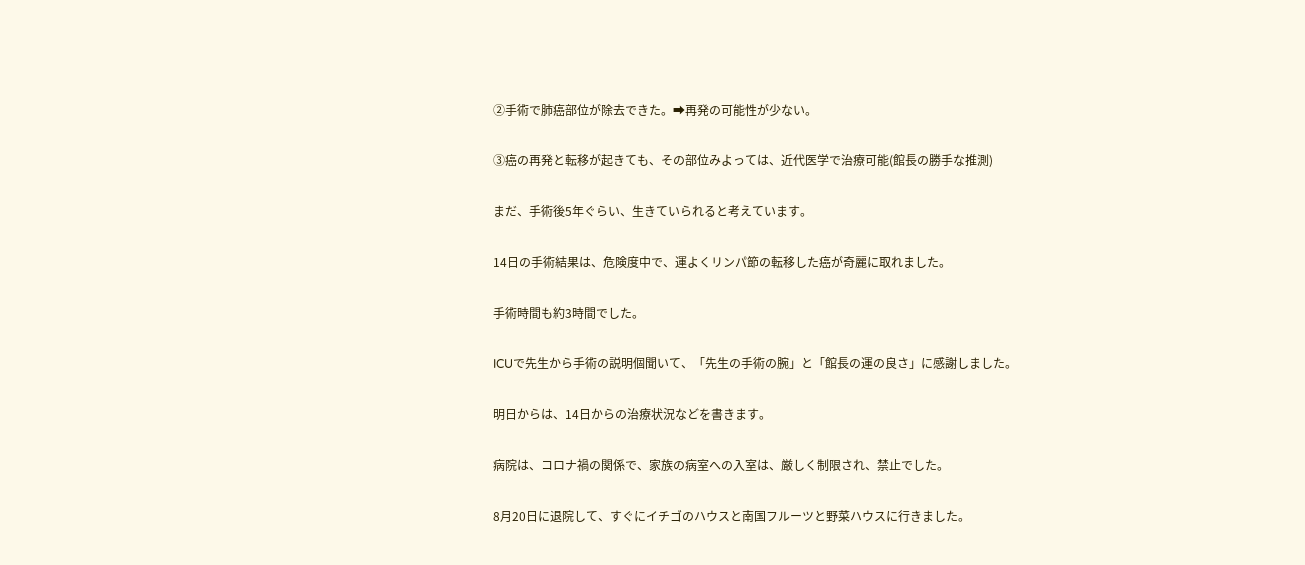②手術で肺癌部位が除去できた。➡再発の可能性が少ない。

③癌の再発と転移が起きても、その部位みよっては、近代医学で治療可能(館長の勝手な推測)

まだ、手術後5年ぐらい、生きていられると考えています。

14日の手術結果は、危険度中で、運よくリンパ節の転移した癌が奇麗に取れました。

手術時間も約3時間でした。

ICUで先生から手術の説明個聞いて、「先生の手術の腕」と「館長の運の良さ」に感謝しました。

明日からは、14日からの治療状況などを書きます。

病院は、コロナ禍の関係で、家族の病室への入室は、厳しく制限され、禁止でした。

8月20日に退院して、すぐにイチゴのハウスと南国フルーツと野菜ハウスに行きました。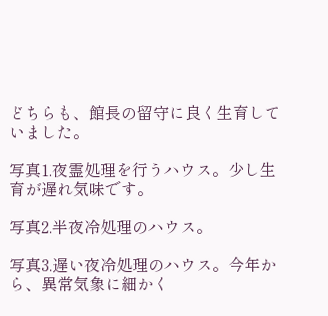どちらも、館長の留守に良く生育していました。

写真1.夜霊処理を行うハウス。少し生育が遅れ気味です。

写真2.半夜冷処理のハウス。

写真3.遅い夜冷処理のハウス。今年から、異常気象に細かく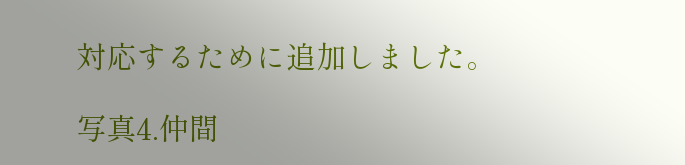対応するために追加しました。

写真4.仲間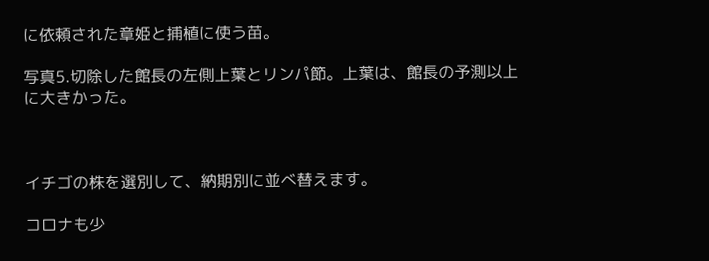に依頼された章姫と捕植に使う苗。

写真5.切除した館長の左側上葉とリンパ節。上葉は、館長の予測以上に大きかった。



イチゴの株を選別して、納期別に並べ替えます。

コロナも少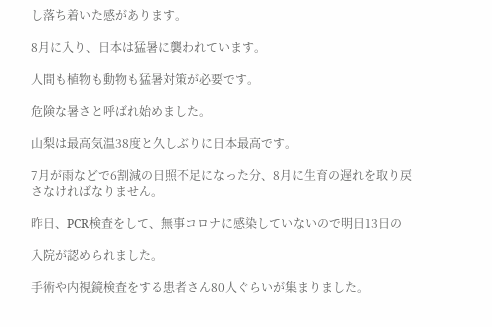し落ち着いた感があります。

8月に入り、日本は猛暑に襲われています。

人間も植物も動物も猛暑対策が必要です。

危険な暑さと呼ばれ始めました。

山梨は最高気温38度と久しぶりに日本最高です。

7月が雨などで6割減の日照不足になった分、8月に生育の遅れを取り戻さなければなりません。

昨日、PCR検査をして、無事コロナに感染していないので明日13日の

入院が認められました。

手術や内視鏡検査をする患者さん80人ぐらいが集まりました。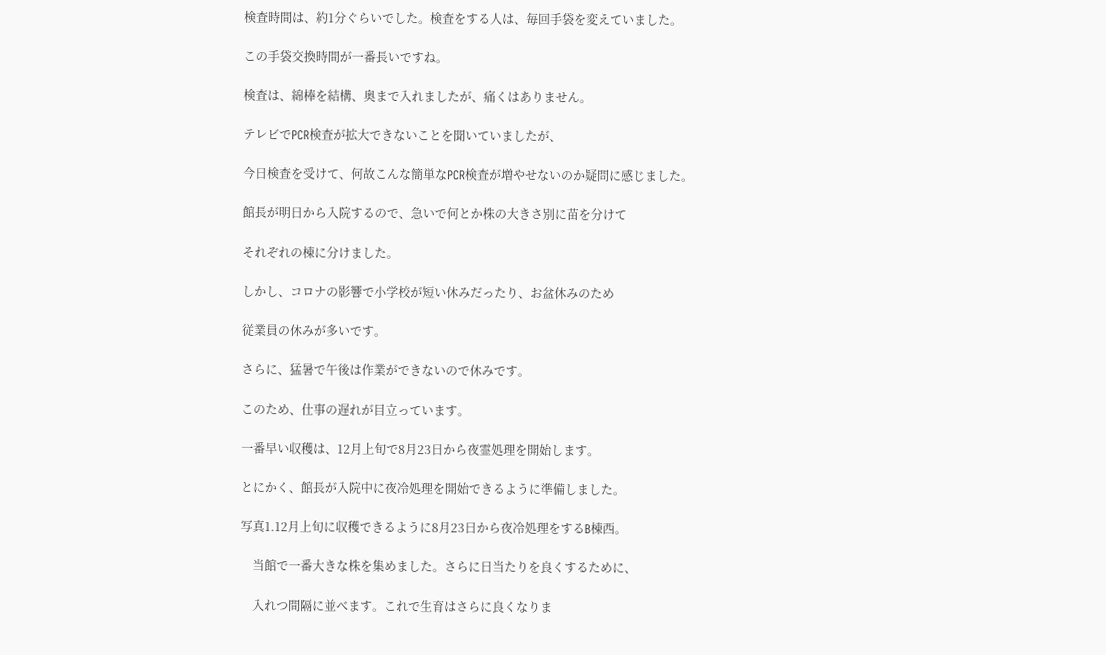検査時間は、約1分ぐらいでした。検査をする人は、毎回手袋を変えていました。

この手袋交換時間が一番長いですね。

検査は、綿棒を結構、奥まで入れましたが、痛くはありません。

テレビでPCR検査が拡大できないことを聞いていましたが、

今日検査を受けて、何故こんな簡単なPCR検査が増やせないのか疑問に感じました。

館長が明日から入院するので、急いで何とか株の大きさ別に苗を分けて

それぞれの棟に分けました。

しかし、コロナの影響で小学校が短い休みだったり、お盆休みのため

従業員の休みが多いです。

さらに、猛暑で午後は作業ができないので休みです。

このため、仕事の遅れが目立っています。

一番早い収穫は、12月上旬で8月23日から夜霊処理を開始します。

とにかく、館長が入院中に夜冷処理を開始できるように準備しました。

写真1.12月上旬に収穫できるように8月23日から夜冷処理をするB棟西。

    当館で一番大きな株を集めました。さらに日当たりを良くするために、

    入れつ間隔に並べます。これで生育はさらに良くなりま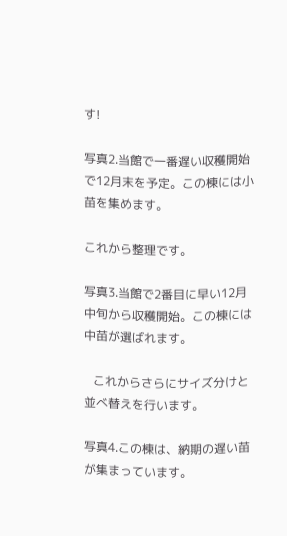す!

写真2.当館で一番遅い収穫開始で12月末を予定。この棟には小苗を集めます。

これから整理です。

写真3.当館で2番目に早い12月中旬から収穫開始。この棟には中苗が選ばれます。

   これからさらにサイズ分けと並べ替えを行います。

写真4.この棟は、納期の遅い苗が集まっています。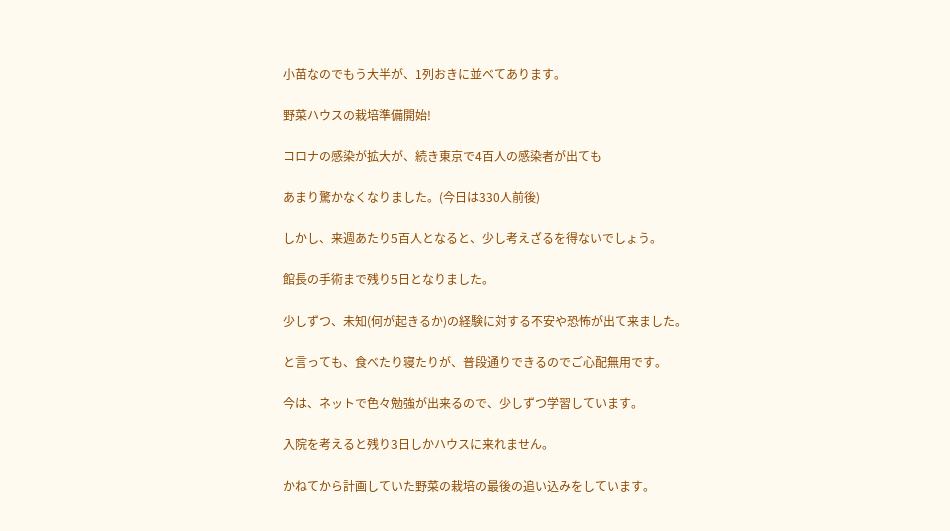小苗なのでもう大半が、1列おきに並べてあります。

野菜ハウスの栽培準備開始!

コロナの感染が拡大が、続き東京で4百人の感染者が出ても

あまり驚かなくなりました。(今日は330人前後)

しかし、来週あたり5百人となると、少し考えざるを得ないでしょう。

館長の手術まで残り5日となりました。

少しずつ、未知(何が起きるか)の経験に対する不安や恐怖が出て来ました。

と言っても、食べたり寝たりが、普段通りできるのでご心配無用です。

今は、ネットで色々勉強が出来るので、少しずつ学習しています。

入院を考えると残り3日しかハウスに来れません。

かねてから計画していた野菜の栽培の最後の追い込みをしています。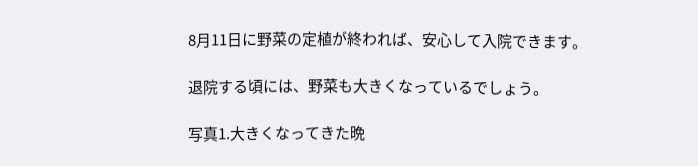8月11日に野菜の定植が終われば、安心して入院できます。

退院する頃には、野菜も大きくなっているでしょう。

写真1.大きくなってきた晩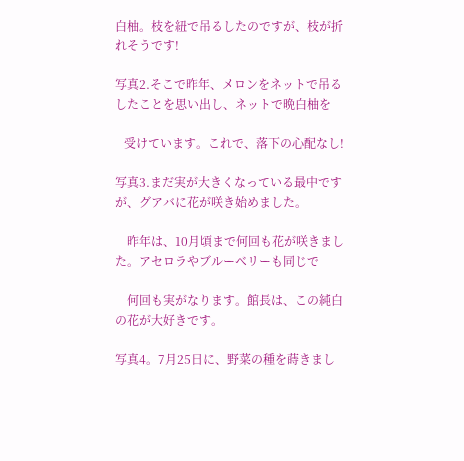白柚。枝を紐で吊るしたのですが、枝が折れそうです!

写真2.そこで昨年、メロンをネットで吊るしたことを思い出し、ネットで晩白柚を

   受けています。これで、落下の心配なし!

写真3.まだ実が大きくなっている最中ですが、グアバに花が咲き始めました。

    昨年は、10月頃まで何回も花が咲きました。アセロラやブルーベリーも同じで

    何回も実がなります。館長は、この純白の花が大好きです。

写真4。7月25日に、野菜の種を蒔きまし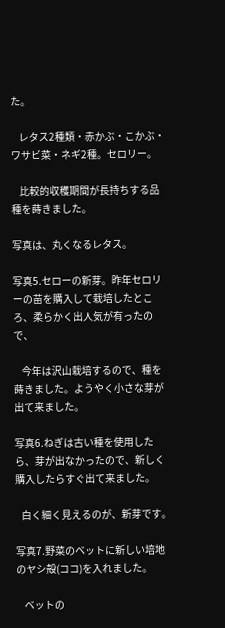た。

    レタス2種類・赤かぶ・こかぶ・ワサビ菜・ネギ2種。セロリー。

    比較的収穫期間が長持ちする品種を蒔きました。

写真は、丸くなるレタス。

写真5.セローの新芽。昨年セロリーの苗を購入して栽培したところ、柔らかく出人気が有ったので、

    今年は沢山栽培するので、種を蒔きました。ようやく小さな芽が出て来ました。

写真6.ねぎは古い種を使用したら、芽が出なかったので、新しく購入したらすぐ出て来ました。

   白く細く見えるのが、新芽です。

写真7.野菜のベットに新しい培地のヤシ殻(ココ)を入れました。

    ベットの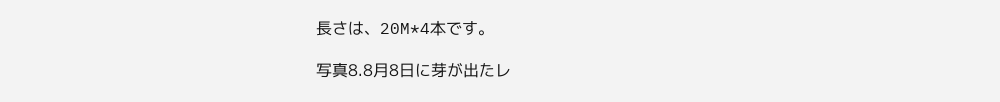長さは、20M*4本です。

写真8.8月8日に芽が出たレ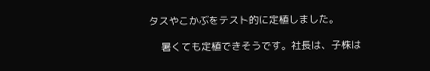タスやこかぶをテスト的に定植しました。

    暑くても定植できそうです。社長は、子株は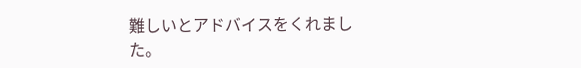難しいとアドバイスをくれました。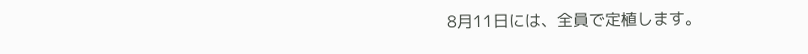8月11日には、全員で定植します。